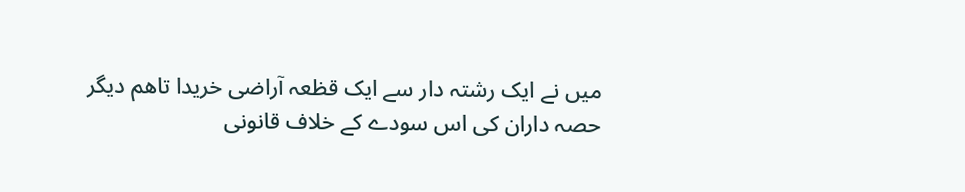میں نے ایک رشتہ دار سے ایک قظعہ آراضی خریدا تاھم دیگر حصہ داران کی اس سودے کے خلاف قانونی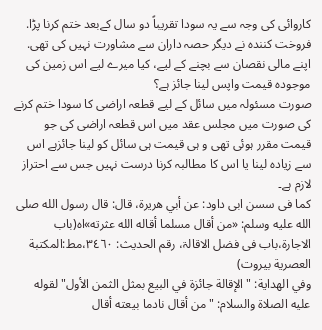کاروائی کی وجہ سے یہ سودا تقریباً دو سال کےبعد ختم کرنا پڑا. فروخت کنندہ نے دیگر حصہ داران سے مشاورت نہیں کی تھی. اپنے مالی نقصان سے بچنے کے لیے، کیا میرے لیے اس زمین کی موجودہ قیمت واپس لینا جائز ہے؟
صورت مسئولہ میں سائل کے لیے قطعہ اراضی کا سودا ختم کرنے کی صورت میں مجلس عقد میں اس قطعہ اراضی کی جو قیمت مقرر ہوئی تھی و ہی قیمت ہی سائل کو لینا جائزہے اس سے زیادہ لینا یا اس کا مطالبہ کرنا درست نہیں جس سے احتراز لازم ہے۔
کما فی سسن ابی داود: عن أبي هريرة، قال: قال رسول الله صلى الله عليه وسلم: «من أقال مسلما أقاله الله عثرته»اہ(باب الاجارۃ،باب فی فضل الاقالۃ، رقم الحدیث: ٣٤٦٠،مط:المكتبة العصرية بيروت)
وفي الهداية: "الإقالة جائزة في البيع بمثل الثمن الأول" لقوله عليه الصلاة والسلام: "من أقال نادما بيعته أقال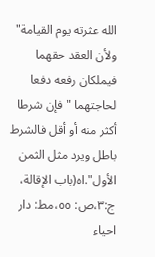الله عثرته يوم القيامة" ولأن العقد حقهما فيملكان رفعه دفعا لحاجتهما "فإن شرطا أكثر منه أو أقل فالشرط باطل ويرد مثل الثمن الأول".اہ(باب الإقالة، ج:٣،ص: ٥٥،مط: دار احياء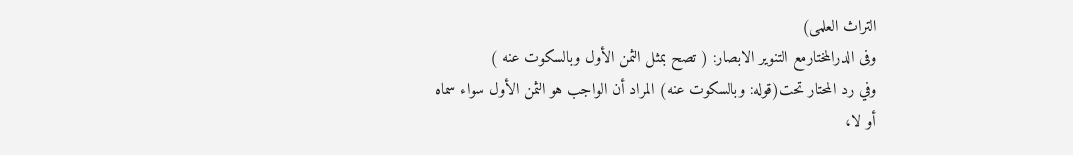التراث العلمی)
وفی الدرالمختارمع التنویر الابصار: ( تصح بمثل الثمن الأول وبالسكوت عنه )
وفي رد المحتار تحت(قوله: وبالسكوت عنه) المراد أن الواجب هو الثمن الأول سواء سماه أو لا،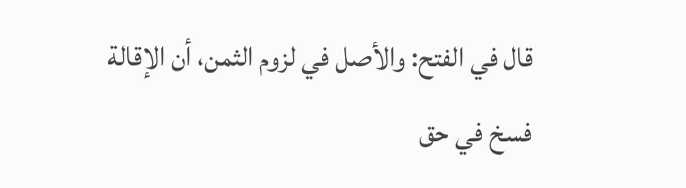قال في الفتح: والأصل في لزوم الثمن، أن الإقالة فسخ في حق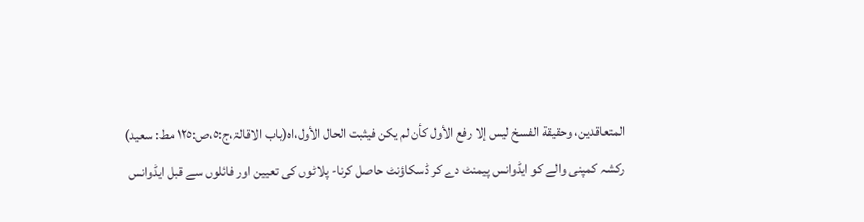المتعاقدين، وحقيقة الفسخ ليس إلا رفع الأول كأن لم يكن فيثبت الحال الأول،اہ(باب الاقالۃ،ج:٥،ص:١٢٥ مط: سعيد)
رکشہ کمپنی والے کو ایڈوانس پیمنٹ دے کر ڈسکاؤنٹ حاصل کرنا- پلاٹوں کی تعیین اور فائلوں سے قبل ایڈوانس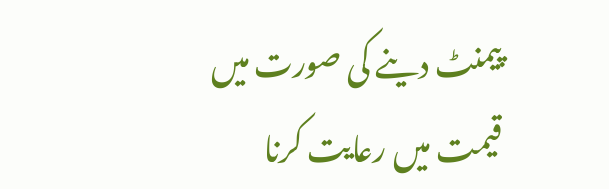پیمنٹ دینے کی صورت میں قیمت میں رعایت کرنا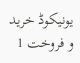یونیکوڈ خرید و فروخت 1